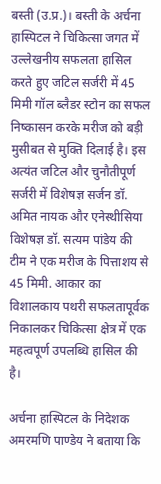बस्ती (उ.प्र.)। बस्ती के अर्चना हास्पिटल ने चिकित्सा जगत में उल्लेखनीय सफलता हासिल करते हुए जटिल सर्जरी में 45 मिमी गॉल ब्लैडर स्टोन का सफल निष्कासन करके मरीज को बड़ी मुसीबत से मुक्ति दिलाई है। इस अत्यंत जटिल और चुनौतीपूर्ण सर्जरी में विशेषज्ञ सर्जन डॉ. अमित नायक और एनेस्थीसिया विशेषज्ञ डॉ. सत्यम पांडेय की टीम ने एक मरीज के पित्ताशय से 45 मिमी. आकार का विशालकाय पथरी सफलतापूर्वक निकालकर चिकित्सा क्षेत्र में एक महत्वपूर्ण उपलब्धि हासिल की है।

अर्चना हास्पिटल के निदेशक अमरमणि पाण्डेय ने बताया कि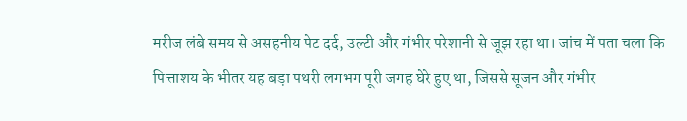मरीज लंबे समय से असहनीय पेट दर्द, उल्टी और गंभीर परेशानी से जूझ रहा था। जांच में पता चला कि पित्ताशय के भीतर यह बड़ा पथरी लगभग पूरी जगह घेरे हुए था, जिससे सूजन और गंभीर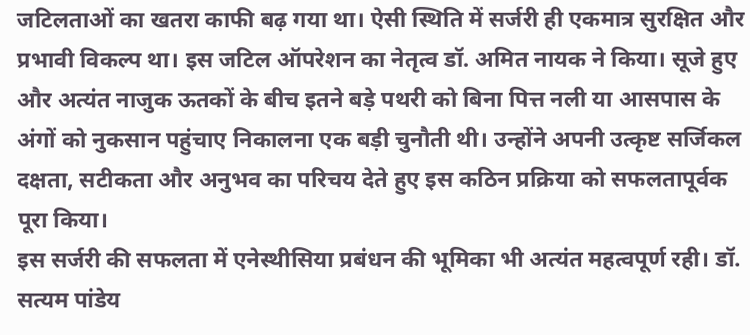जटिलताओं का खतरा काफी बढ़ गया था। ऐसी स्थिति में सर्जरी ही एकमात्र सुरक्षित और प्रभावी विकल्प था। इस जटिल ऑपरेशन का नेतृत्व डॉ. अमित नायक ने किया। सूजे हुए और अत्यंत नाजुक ऊतकों के बीच इतने बड़े पथरी को बिना पित्त नली या आसपास के अंगों को नुकसान पहुंचाए निकालना एक बड़ी चुनौती थी। उन्होंने अपनी उत्कृष्ट सर्जिकल दक्षता, सटीकता और अनुभव का परिचय देते हुए इस कठिन प्रक्रिया को सफलतापूर्वक पूरा किया।
इस सर्जरी की सफलता में एनेस्थीसिया प्रबंधन की भूमिका भी अत्यंत महत्वपूर्ण रही। डॉ. सत्यम पांडेय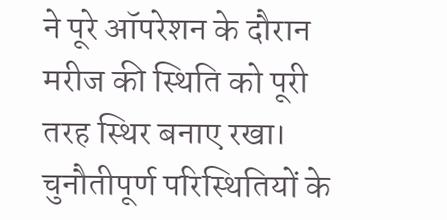ने पूरे ऑपरेशन के दौरान मरीज की स्थिति को पूरी तरह स्थिर बनाए रखा। चुनौतीपूर्ण परिस्थितियों के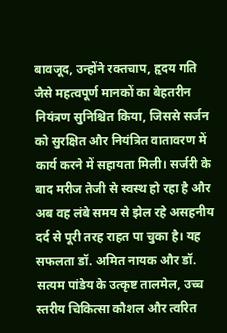बावजूद, उन्होंने रक्तचाप, हृदय गति जैसे महत्वपूर्ण मानकों का बेहतरीन नियंत्रण सुनिश्चित किया, जिससे सर्जन को सुरक्षित और नियंत्रित वातावरण में कार्य करने में सहायता मिली। सर्जरी के बाद मरीज तेजी से स्वस्थ हो रहा है और अब वह लंबे समय से झेल रहे असहनीय दर्द से पूरी तरह राहत पा चुका है। यह सफलता डॉ. अमित नायक और डॉ. सत्यम पांडेय के उत्कृष्ट तालमेल, उच्च स्तरीय चिकित्सा कौशल और त्वरित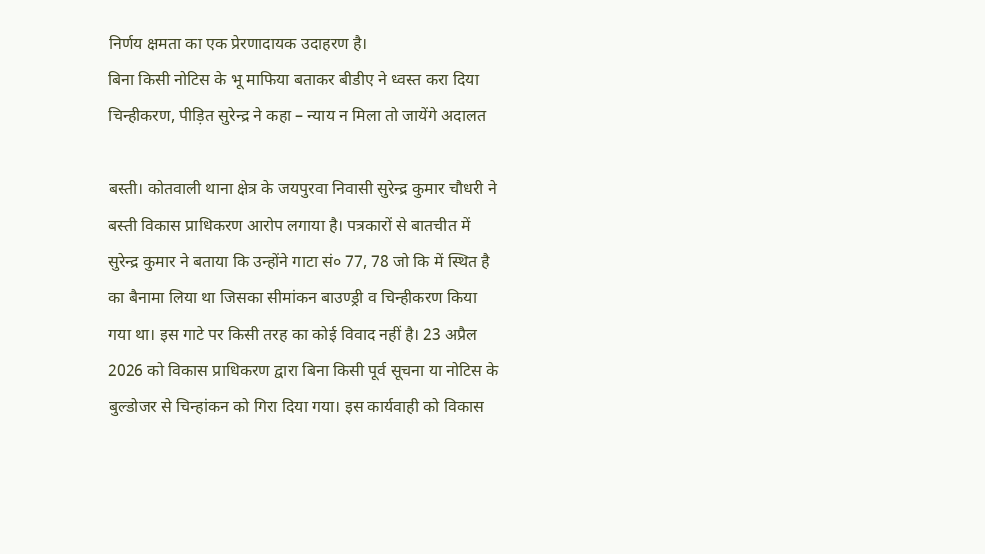निर्णय क्षमता का एक प्रेरणादायक उदाहरण है।
बिना किसी नोटिस के भू माफिया बताकर बीडीए ने ध्वस्त करा दिया चिन्हीकरण, पीड़ित सुरेन्द्र ने कहा – न्याय न मिला तो जायेंगे अदालत

बस्ती। कोतवाली थाना क्षेत्र के जयपुरवा निवासी सुरेन्द्र कुमार चौधरी ने बस्ती विकास प्राधिकरण आरोप लगाया है। पत्रकारों से बातचीत में सुरेन्द्र कुमार ने बताया कि उन्होंने गाटा सं० 77, 78 जो कि में स्थित है का बैनामा लिया था जिसका सीमांकन बाउण्ड्री व चिन्हीकरण किया गया था। इस गाटे पर किसी तरह का कोई विवाद नहीं है। 23 अप्रैल 2026 को विकास प्राधिकरण द्वारा बिना किसी पूर्व सूचना या नोटिस के बुल्डोजर से चिन्हांकन को गिरा दिया गया। इस कार्यवाही को विकास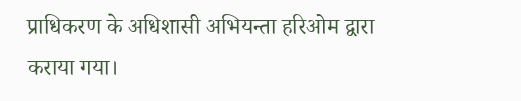प्राधिकरण के अधिशासी अभियन्ता हरिओम द्वारा कराया गया।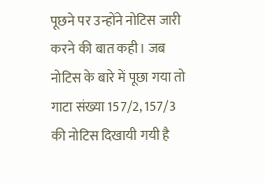पूछने पर उन्होंने नोटिस जारी करने की बात कही। जब नोटिस के बारे में पूछा गया तो गाटा संख्या 157/2, 157/3 की नोटिस दिखायी गयी है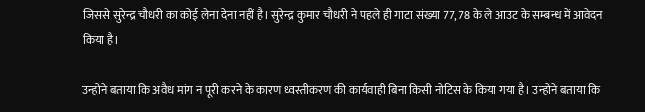जिससे सुरेन्द्र चौधरी का कोई लेना देना नहीं है। सुरेन्द्र कुमार चौधरी ने पहले ही गाटा संख्या 77, 78 के ले आउट के सम्बन्ध में आवेदन किया है।

उन्होने बताया कि अवैध मांग न पूरी करने के कारण ध्वस्तीकरण की कार्यवाही बिना किसी नोटिस के किया गया है। उन्होने बताया कि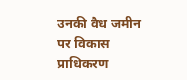उनकी वैध जमीन पर विकास प्राधिकरण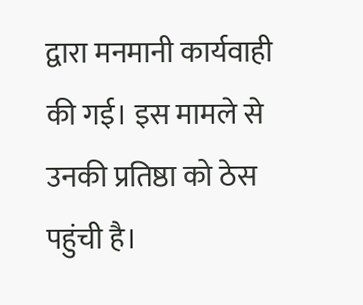द्वारा मनमानी कार्यवाही की गई। इस मामले से उनकी प्रतिष्ठा को ठेस पहुंची है।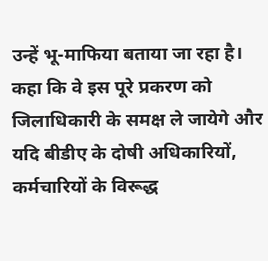उन्हें भू-माफिया बताया जा रहा है। कहा कि वे इस पूरे प्रकरण को जिलाधिकारी के समक्ष ले जायेगे और यदि बीडीए के दोषी अधिकारियों, कर्मचारियों के विरूद्ध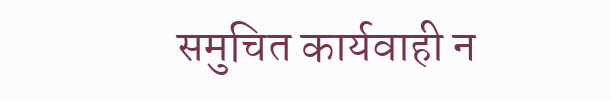समुचित कार्यवाही न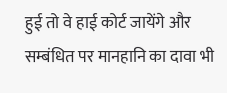हुई तो वे हाई कोर्ट जायेंगे और सम्बंधित पर मानहानि का दावा भी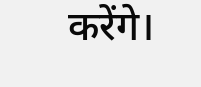करेंगे।